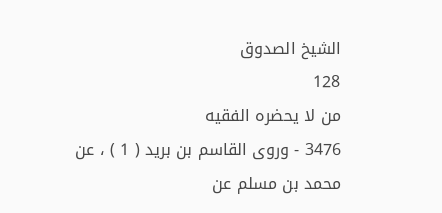الشيخ الصدوق
128
من لا يحضره الفقيه
3476 - وروى القاسم بن بريد ( 1 ) ، عن محمد بن مسلم عن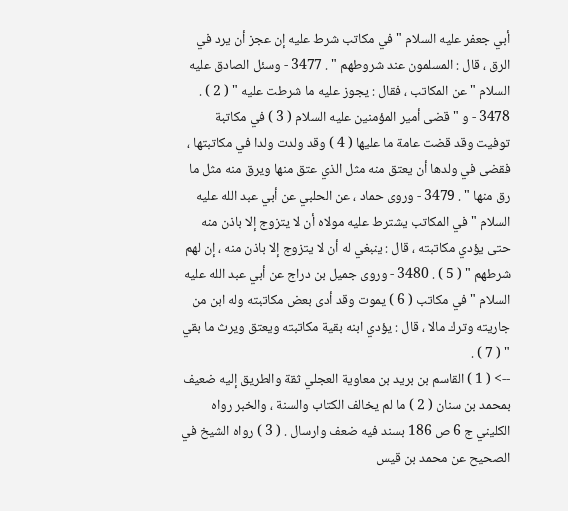أبي جعفر عليه السلام " في مكاتب شرط عليه إن عجز أن يرد في الرق ، قال : المسلمون عند شروطهم " . 3477 - وسئل الصادق عليه السلام " عن المكاتب ، فقال : يجوز عليه ما شرطت عليه " ( 2 ) . 3478 - و " قضى أمير المؤمنين عليه السلام ( 3 ) في مكاتبة توفيت وقد قضت عامة ما عليها ( 4 ) وقد ولدت ولدا في مكاتبتها ، فقضى في ولدها أن يعتق منه مثل الذي عتق منها ويرق منه مثل ما رق منها " . 3479 - وروى حماد ، عن الحلبي عن أبي عبد الله عليه السلام " في المكاتب يشترط عليه مولاه أن لا يتزوج إلا باذن منه حتى يؤدي مكاتبته ، قال : ينبغي له أن لا يتزوج إلا باذن منه ، إن لهم شرطهم " ( 5 ) . 3480 - وروى جميل بن دراج عن أبي عبد الله عليه السلام " في مكاتب ( 6 ) يموت وقد أدى بعض مكاتبته وله ابن من جاريته وترك مالا ، قال : يؤدي ابنه بقية مكاتبته ويعتق ويرث ما بقي " ( 7 ) .
--> ( 1 ) القاسم بن بريد بن معاوية العجلي ثقة والطريق إليه ضعيف بمحمد بن سنان ( 2 ) ما لم يخالف الكتاب والسنة ، والخبر رواه الكليني ج 6 ص 186 بسند فيه ضعف وارسال . ( 3 ) رواه الشيخ في الصحيح عن محمد بن قيس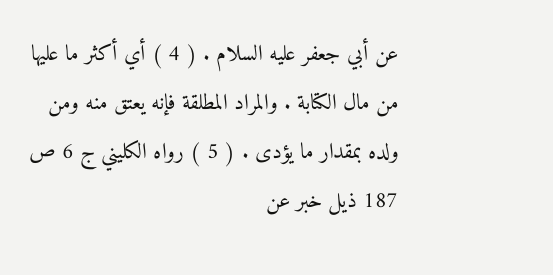عن أبي جعفر عليه السلام . ( 4 ) أي أكثر ما عليها من مال الكتابة . والمراد المطلقة فإنه يعتق منه ومن ولده بمقدار ما يؤدى . ( 5 ) رواه الكليني ج 6 ص 187 ذيل خبر عن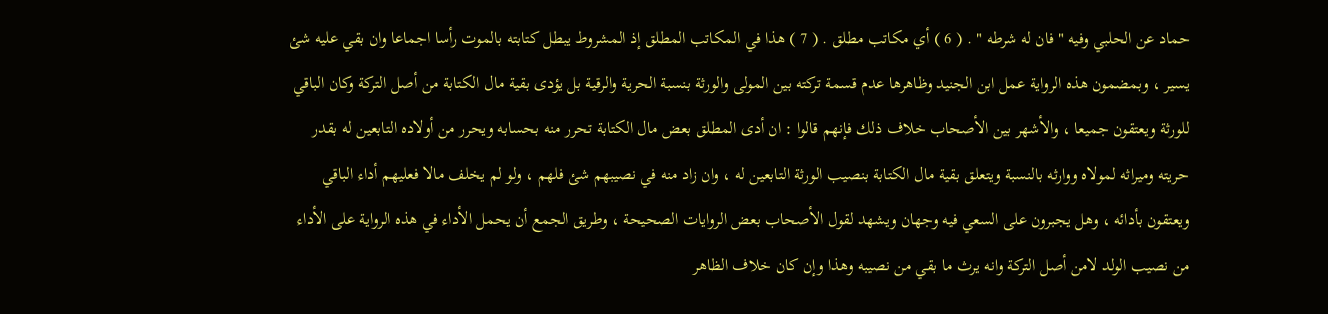حماد عن الحلبي وفيه " فان له شرطه " . ( 6 ) أي مكاتب مطلق . ( 7 ) هذا في المكاتب المطلق إذ المشروط يبطل كتابته بالموت رأسا اجماعا وان بقي عليه شئ يسير ، وبمضمون هذه الرواية عمل ابن الجنيد وظاهرها عدم قسمة تركته بين المولى والورثة بنسبة الحرية والرقية بل يؤدى بقية مال الكتابة من أصل التركة وكان الباقي للورثة ويعتقون جميعا ، والأشهر بين الأصحاب خلاف ذلك فإنهم قالوا : ان أدى المطلق بعض مال الكتابة تحرر منه بحسابه ويحرر من أولاده التابعين له بقدر حريته وميراثه لمولاه ووارثه بالنسبة ويتعلق بقية مال الكتابة بنصيب الورثة التابعين له ، وان زاد منه في نصيبهم شئ فلهم ، ولو لم يخلف مالا فعليهم أداء الباقي ويعتقون بأدائه ، وهل يجبرون على السعي فيه وجهان ويشهد لقول الأصحاب بعض الروايات الصحيحة ، وطريق الجمع أن يحمل الأداء في هذه الرواية على الأداء من نصيب الولد لامن أصل التركة وانه يرث ما بقي من نصيبه وهذا وإن كان خلاف الظاهر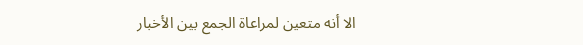الا أنه متعين لمراعاة الجمع بين الأخبار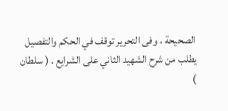الصحيحة ، وفى التحرير توقف في الحكم والتفصيل يطلب من شرح الشهيد الثاني على الشرايع . ( سلطان )